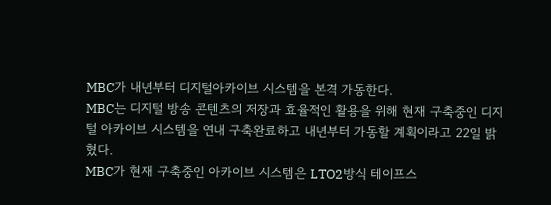MBC가 내년부터 디지털아카이브 시스템을 본격 가동한다.
MBC는 디지털 방송 콘텐츠의 저장과 효율적인 활용을 위해 현재 구축중인 디지털 아카이브 시스템을 연내 구축완료하고 내년부터 가동할 계획이라고 22일 밝혔다.
MBC가 현재 구축중인 아카이브 시스템은 LTO2방식 테이프스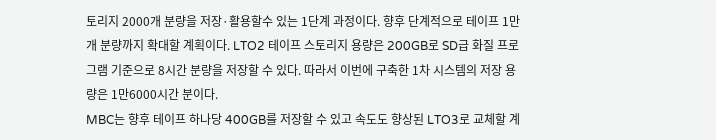토리지 2000개 분량을 저장·활용할수 있는 1단계 과정이다. 향후 단계적으로 테이프 1만개 분량까지 확대할 계획이다. LTO2 테이프 스토리지 용량은 200GB로 SD급 화질 프로그램 기준으로 8시간 분량을 저장할 수 있다. 따라서 이번에 구축한 1차 시스템의 저장 용량은 1만6000시간 분이다.
MBC는 향후 테이프 하나당 400GB를 저장할 수 있고 속도도 향상된 LTO3로 교체할 계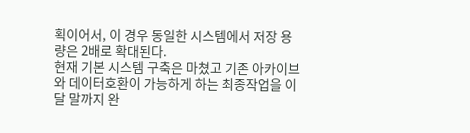획이어서, 이 경우 동일한 시스템에서 저장 용량은 2배로 확대된다.
현재 기본 시스템 구축은 마쳤고 기존 아카이브와 데이터호환이 가능하게 하는 최종작업을 이달 말까지 완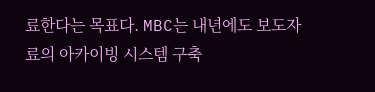료한다는 목표다. MBC는 내년에도 보도자료의 아카이빙 시스템 구축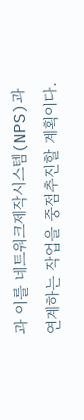과 이를 네트워크제작시스템(NPS)과 연계하는 작업을 중점추진할 계획이다.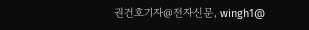권건호기자@전자신문, wingh1@